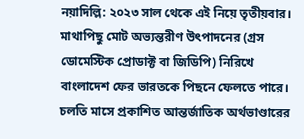নয়াদিল্লি: ২০২৩ সাল থেকে এই নিয়ে তৃতীয়বার। মাথাপিছু মোট অভ্যন্তরীণ উৎপাদনের (গ্রস ডোমেস্টিক প্রোডাক্ট বা জিডিপি) নিরিখে বাংলাদেশ ফের ভারতকে পিছনে ফেলতে পারে। চলতি মাসে প্রকাশিত আন্তর্জাতিক অর্থভাণ্ডারের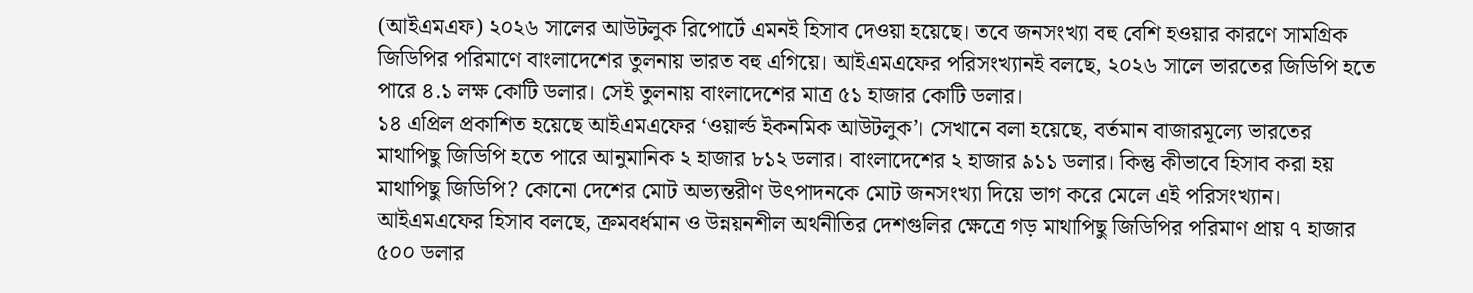(আইএমএফ) ২০২৬ সালের আউটলুক রিপোর্টে এমনই হিসাব দেওয়া হয়েছে। তবে জনসংখ্যা বহু বেশি হওয়ার কারণে সামগ্রিক জিডিপির পরিমাণে বাংলাদেশের তুলনায় ভারত বহু এগিয়ে। আইএমএফের পরিসংখ্যানই বলছে, ২০২৬ সালে ভারতের জিডিপি হতে পারে ৪.১ লক্ষ কোটি ডলার। সেই তুলনায় বাংলাদেশের মাত্র ৫১ হাজার কোটি ডলার।
১৪ এপ্রিল প্রকাশিত হয়েছে আইএমএফের ‘ওয়ার্ল্ড ইকনমিক আউটলুক’। সেখানে বলা হয়েছে, বর্তমান বাজারমূল্যে ভারতের মাথাপিছু জিডিপি হতে পারে আনুমানিক ২ হাজার ৮১২ ডলার। বাংলাদেশের ২ হাজার ৯১১ ডলার। কিন্তু কীভাবে হিসাব করা হয় মাথাপিছু জিডিপি? কোনো দেশের মোট অভ্যন্তরীণ উৎপাদনকে মোট জনসংখ্যা দিয়ে ভাগ করে মেলে এই পরিসংখ্যান। আইএমএফের হিসাব বলছে, ক্রমবর্ধমান ও উন্নয়নশীল অর্থনীতির দেশগুলির ক্ষেত্রে গড় মাথাপিছু জিডিপির পরিমাণ প্রায় ৭ হাজার ৫০০ ডলার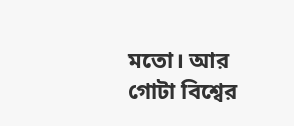মতো। আর গোটা বিশ্বের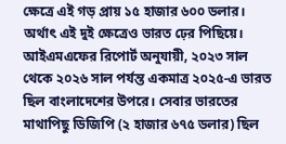ক্ষেত্রে এই গড় প্রায় ১৫ হাজার ৬০০ ডলার। অর্থাৎ এই দুই ক্ষেত্রেও ভারত ঢ়ের পিছিয়ে।
আইএমএফের রিপোর্ট অনুযায়ী, ২০২৩ সাল থেকে ২০২৬ সাল পর্যন্ত একমাত্র ২০২৫-এ ভারত ছিল বাংলাদেশের উপরে। সেবার ভারতের মাথাপিছু ডিজিপি (২ হাজার ৬৭৫ ডলার) ছিল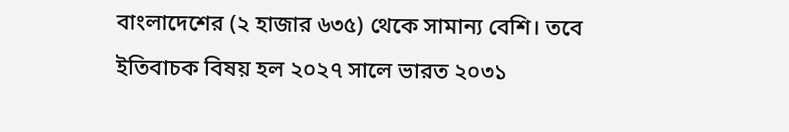বাংলাদেশের (২ হাজার ৬৩৫) থেকে সামান্য বেশি। তবে ইতিবাচক বিষয় হল ২০২৭ সালে ভারত ২০৩১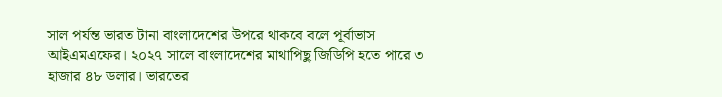সাল পর্যন্ত ভারত টানা বাংলাদেশের উপরে থাকবে বলে পূর্বাভাস আইএমএফের। ২০২৭ সালে বাংলাদেশের মাথাপিছু জিডিপি হতে পারে ৩ হাজার ৪৮ ডলার। ভারতের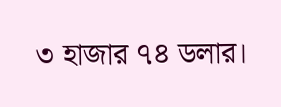৩ হাজার ৭৪ ডলার।